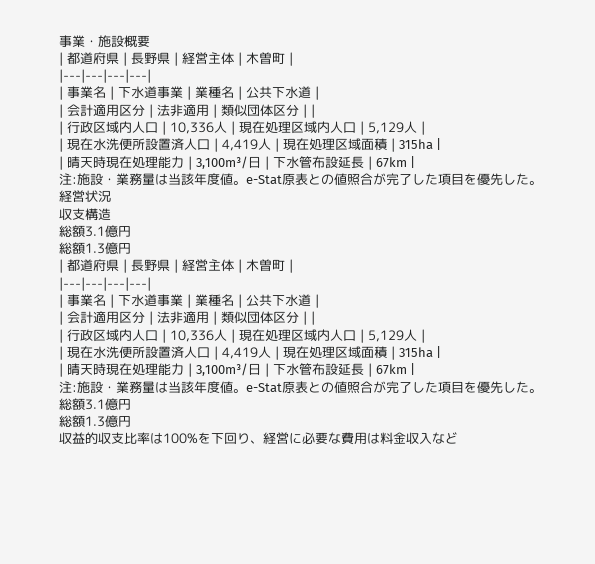事業・施設概要
| 都道府県 | 長野県 | 経営主体 | 木曽町 |
|---|---|---|---|
| 事業名 | 下水道事業 | 業種名 | 公共下水道 |
| 会計適用区分 | 法非適用 | 類似団体区分 | |
| 行政区域内人口 | 10,336人 | 現在処理区域内人口 | 5,129人 |
| 現在水洗便所設置済人口 | 4,419人 | 現在処理区域面積 | 315ha |
| 晴天時現在処理能力 | 3,100m³/日 | 下水管布設延長 | 67km |
注:施設・業務量は当該年度値。e-Stat原表との値照合が完了した項目を優先した。
経営状況
収支構造
総額3.1億円
総額1.3億円
| 都道府県 | 長野県 | 経営主体 | 木曽町 |
|---|---|---|---|
| 事業名 | 下水道事業 | 業種名 | 公共下水道 |
| 会計適用区分 | 法非適用 | 類似団体区分 | |
| 行政区域内人口 | 10,336人 | 現在処理区域内人口 | 5,129人 |
| 現在水洗便所設置済人口 | 4,419人 | 現在処理区域面積 | 315ha |
| 晴天時現在処理能力 | 3,100m³/日 | 下水管布設延長 | 67km |
注:施設・業務量は当該年度値。e-Stat原表との値照合が完了した項目を優先した。
総額3.1億円
総額1.3億円
収益的収支比率は100%を下回り、経営に必要な費用は料金収入など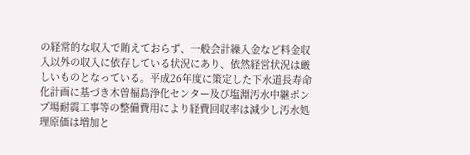の経常的な収入で賄えておらず、一般会計繰入金など料金収入以外の収入に依存している状況にあり、依然経営状況は厳しいものとなっている。平成26年度に策定した下水道長寿命化計画に基づき木曽福島浄化センター及び塩淵汚水中継ポンプ場耐震工事等の整備費用により経費回収率は減少し汚水処理原価は増加と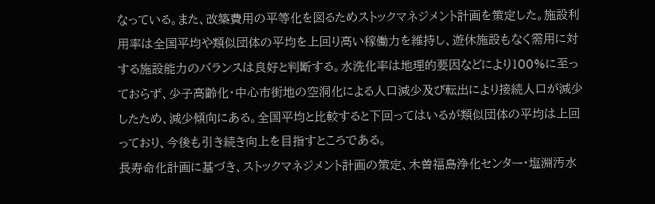なっている。また、改築費用の平等化を図るためストックマネジメント計画を策定した。施設利用率は全国平均や類似団体の平均を上回り高い稼働力を維持し、遊休施設もなく需用に対する施設能力のバランスは良好と判断する。水洗化率は地理的要因などにより100%に至っておらず、少子高齢化・中心市街地の空洞化による人口減少及び転出により接続人口が減少したため、減少傾向にある。全国平均と比較すると下回ってはいるが類似団体の平均は上回っており、今後も引き続き向上を目指すところである。
長寿命化計画に基づき、ストックマネジメント計画の策定、木曽福島浄化センター・塩淵汚水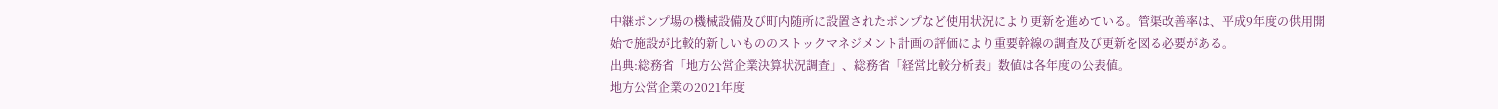中継ポンプ場の機械設備及び町内随所に設置されたポンプなど使用状況により更新を進めている。管渠改善率は、平成9年度の供用開始で施設が比較的新しいもののストックマネジメント計画の評価により重要幹線の調査及び更新を図る必要がある。
出典:総務省「地方公営企業決算状況調査」、総務省「経営比較分析表」数値は各年度の公表値。
地方公営企業の2021年度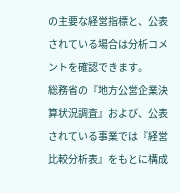の主要な経営指標と、公表されている場合は分析コメントを確認できます。
総務省の『地方公営企業決算状況調査』および、公表されている事業では『経営比較分析表』をもとに構成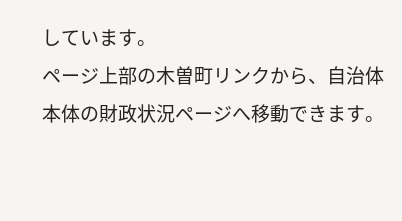しています。
ページ上部の木曽町リンクから、自治体本体の財政状況ページへ移動できます。